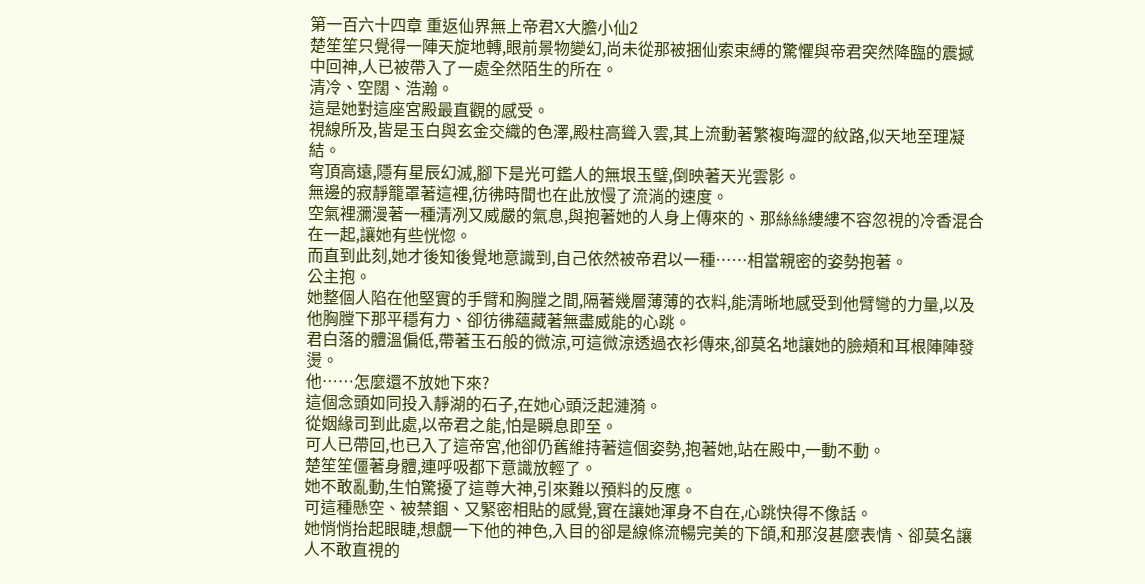第一百六十四章 重返仙界無上帝君X大膽小仙2
楚笙笙只覺得一陣天旋地轉,眼前景物變幻,尚未從那被捆仙索束縛的驚懼與帝君突然降臨的震撼中回神,人已被帶入了一處全然陌生的所在。
清冷、空闊、浩瀚。
這是她對這座宮殿最直觀的感受。
視線所及,皆是玉白與玄金交織的色澤,殿柱高聳入雲,其上流動著繁複晦澀的紋路,似天地至理凝結。
穹頂高遠,隱有星辰幻滅,腳下是光可鑑人的無垠玉璧,倒映著天光雲影。
無邊的寂靜籠罩著這裡,彷彿時間也在此放慢了流淌的速度。
空氣裡瀰漫著一種清冽又威嚴的氣息,與抱著她的人身上傳來的、那絲絲縷縷不容忽視的冷香混合在一起,讓她有些恍惚。
而直到此刻,她才後知後覺地意識到,自己依然被帝君以一種……相當親密的姿勢抱著。
公主抱。
她整個人陷在他堅實的手臂和胸膛之間,隔著幾層薄薄的衣料,能清晰地感受到他臂彎的力量,以及他胸膛下那平穩有力、卻彷彿蘊藏著無盡威能的心跳。
君白落的體溫偏低,帶著玉石般的微涼,可這微涼透過衣衫傳來,卻莫名地讓她的臉頰和耳根陣陣發燙。
他……怎麼還不放她下來?
這個念頭如同投入靜湖的石子,在她心頭泛起漣漪。
從姻緣司到此處,以帝君之能,怕是瞬息即至。
可人已帶回,也已入了這帝宮,他卻仍舊維持著這個姿勢,抱著她,站在殿中,一動不動。
楚笙笙僵著身體,連呼吸都下意識放輕了。
她不敢亂動,生怕驚擾了這尊大神,引來難以預料的反應。
可這種懸空、被禁錮、又緊密相貼的感覺,實在讓她渾身不自在,心跳快得不像話。
她悄悄抬起眼睫,想覷一下他的神色,入目的卻是線條流暢完美的下頜,和那沒甚麼表情、卻莫名讓人不敢直視的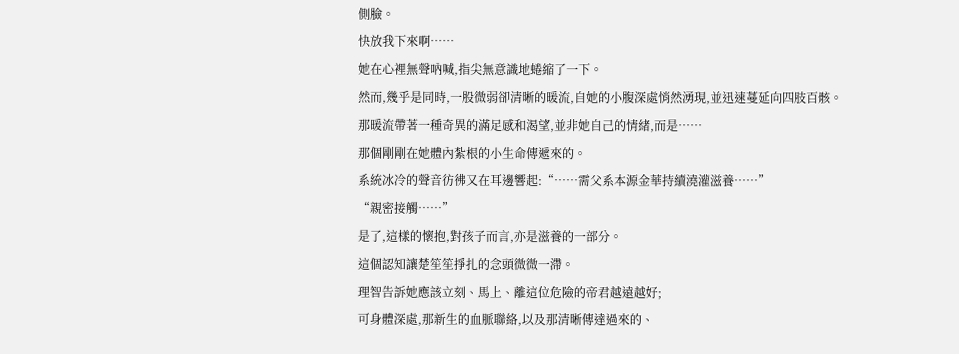側臉。
快放我下來啊……
她在心裡無聲吶喊,指尖無意識地蜷縮了一下。
然而,幾乎是同時,一股微弱卻清晰的暖流,自她的小腹深處悄然湧現,並迅速蔓延向四肢百骸。
那暖流帶著一種奇異的滿足感和渴望,並非她自己的情緒,而是……
那個剛剛在她體內紮根的小生命傳遞來的。
系統冰冷的聲音彷彿又在耳邊響起:“……需父系本源金華持續澆灌滋養……”
“親密接觸……”
是了,這樣的懷抱,對孩子而言,亦是滋養的一部分。
這個認知讓楚笙笙掙扎的念頭微微一滯。
理智告訴她應該立刻、馬上、離這位危險的帝君越遠越好;
可身體深處,那新生的血脈聯絡,以及那清晰傳達過來的、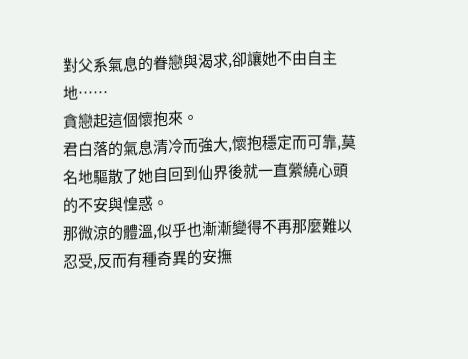對父系氣息的眷戀與渴求,卻讓她不由自主地……
貪戀起這個懷抱來。
君白落的氣息清冷而強大,懷抱穩定而可靠,莫名地驅散了她自回到仙界後就一直縈繞心頭的不安與惶惑。
那微涼的體溫,似乎也漸漸變得不再那麼難以忍受,反而有種奇異的安撫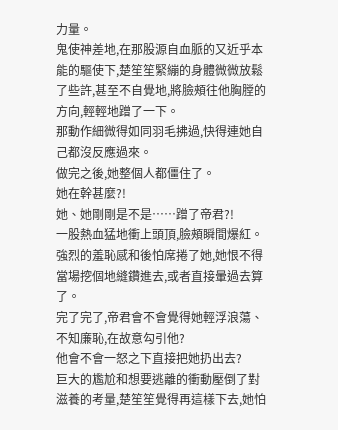力量。
鬼使神差地,在那股源自血脈的又近乎本能的驅使下,楚笙笙緊繃的身體微微放鬆了些許,甚至不自覺地,將臉頰往他胸膛的方向,輕輕地蹭了一下。
那動作細微得如同羽毛拂過,快得連她自己都沒反應過來。
做完之後,她整個人都僵住了。
她在幹甚麼?!
她、她剛剛是不是……蹭了帝君?!
一股熱血猛地衝上頭頂,臉頰瞬間爆紅。
強烈的羞恥感和後怕席捲了她,她恨不得當場挖個地縫鑽進去,或者直接暈過去算了。
完了完了,帝君會不會覺得她輕浮浪蕩、不知廉恥,在故意勾引他?
他會不會一怒之下直接把她扔出去?
巨大的尷尬和想要逃離的衝動壓倒了對滋養的考量,楚笙笙覺得再這樣下去,她怕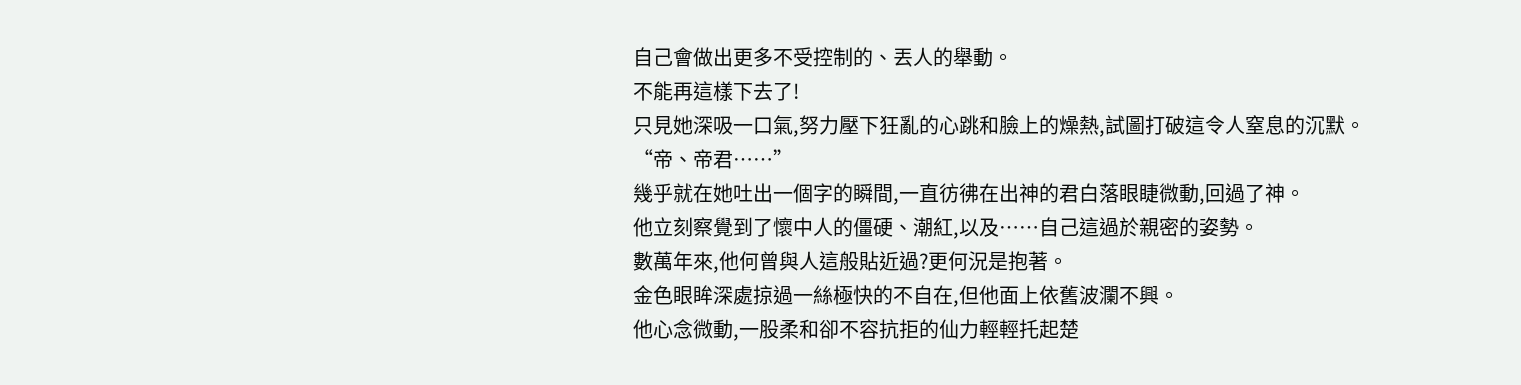自己會做出更多不受控制的、丟人的舉動。
不能再這樣下去了!
只見她深吸一口氣,努力壓下狂亂的心跳和臉上的燥熱,試圖打破這令人窒息的沉默。
“帝、帝君……”
幾乎就在她吐出一個字的瞬間,一直彷彿在出神的君白落眼睫微動,回過了神。
他立刻察覺到了懷中人的僵硬、潮紅,以及……自己這過於親密的姿勢。
數萬年來,他何曾與人這般貼近過?更何況是抱著。
金色眼眸深處掠過一絲極快的不自在,但他面上依舊波瀾不興。
他心念微動,一股柔和卻不容抗拒的仙力輕輕托起楚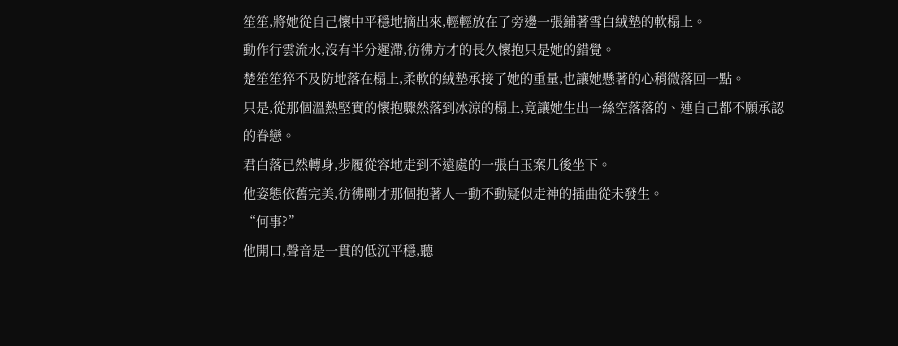笙笙,將她從自己懷中平穩地摘出來,輕輕放在了旁邊一張鋪著雪白絨墊的軟榻上。
動作行雲流水,沒有半分遲滯,彷彿方才的長久懷抱只是她的錯覺。
楚笙笙猝不及防地落在榻上,柔軟的絨墊承接了她的重量,也讓她懸著的心稍微落回一點。
只是,從那個溫熱堅實的懷抱驟然落到冰涼的榻上,竟讓她生出一絲空落落的、連自己都不願承認的眷戀。
君白落已然轉身,步履從容地走到不遠處的一張白玉案几後坐下。
他姿態依舊完美,彷彿剛才那個抱著人一動不動疑似走神的插曲從未發生。
“何事?”
他開口,聲音是一貫的低沉平穩,聽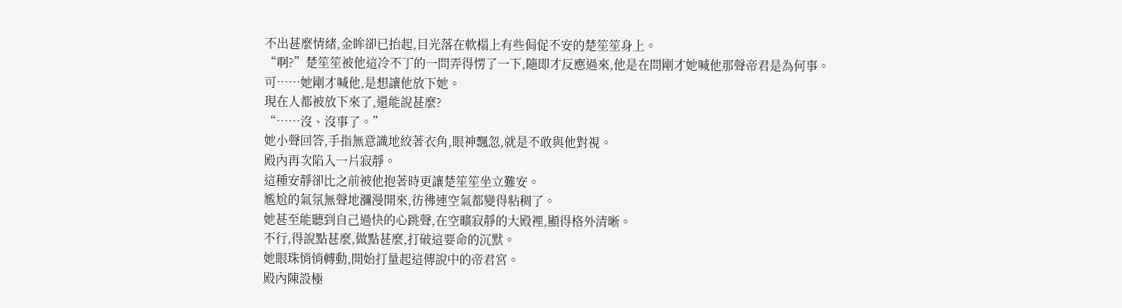不出甚麼情緒,金眸卻已抬起,目光落在軟榻上有些侷促不安的楚笙笙身上。
“啊?”楚笙笙被他這冷不丁的一問弄得愣了一下,隨即才反應過來,他是在問剛才她喊他那聲帝君是為何事。
可……她剛才喊他,是想讓他放下她。
現在人都被放下來了,還能說甚麼?
“……沒、沒事了。”
她小聲回答,手指無意識地絞著衣角,眼神飄忽,就是不敢與他對視。
殿內再次陷入一片寂靜。
這種安靜卻比之前被他抱著時更讓楚笙笙坐立難安。
尷尬的氣氛無聲地瀰漫開來,彷彿連空氣都變得粘稠了。
她甚至能聽到自己過快的心跳聲,在空曠寂靜的大殿裡,顯得格外清晰。
不行,得說點甚麼,做點甚麼,打破這要命的沉默。
她眼珠悄悄轉動,開始打量起這傳說中的帝君宮。
殿內陳設極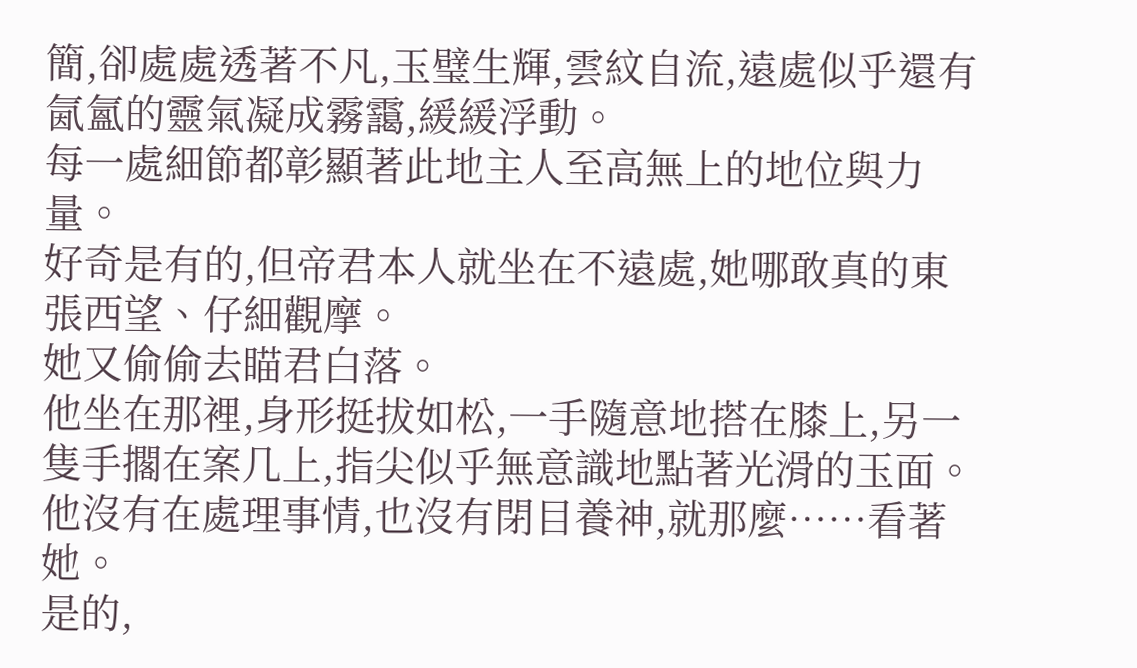簡,卻處處透著不凡,玉璧生輝,雲紋自流,遠處似乎還有氤氳的靈氣凝成霧靄,緩緩浮動。
每一處細節都彰顯著此地主人至高無上的地位與力量。
好奇是有的,但帝君本人就坐在不遠處,她哪敢真的東張西望、仔細觀摩。
她又偷偷去瞄君白落。
他坐在那裡,身形挺拔如松,一手隨意地搭在膝上,另一隻手擱在案几上,指尖似乎無意識地點著光滑的玉面。
他沒有在處理事情,也沒有閉目養神,就那麼……看著她。
是的,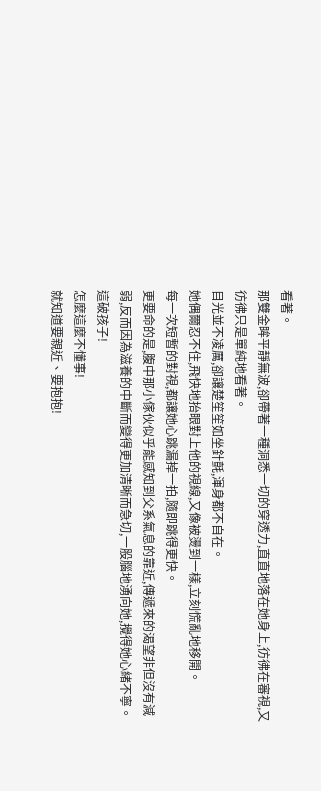看著。
那雙金眸平靜無波,卻帶著一種洞悉一切的穿透力,直直地落在她身上,彷彿在審視,又彷彿只是單純地看著。
目光並不凌厲,卻讓楚笙笙如坐針氈,渾身都不自在。
她偶爾忍不住,飛快地抬眼對上他的視線,又像被燙到一樣,立刻慌亂地移開。
每一次短暫的對視,都讓她心跳漏掉一拍,隨即跳得更快。
更要命的是,腹中那小傢伙似乎能感知到父系氣息的靠近,傳遞來的渴望非但沒有減弱,反而因為滋養的中斷而變得更加清晰而急切,一股腦地湧向她,攪得她心緒不寧。
這破孩子!
怎麼這麼不懂事!
就知道要親近、要抱抱!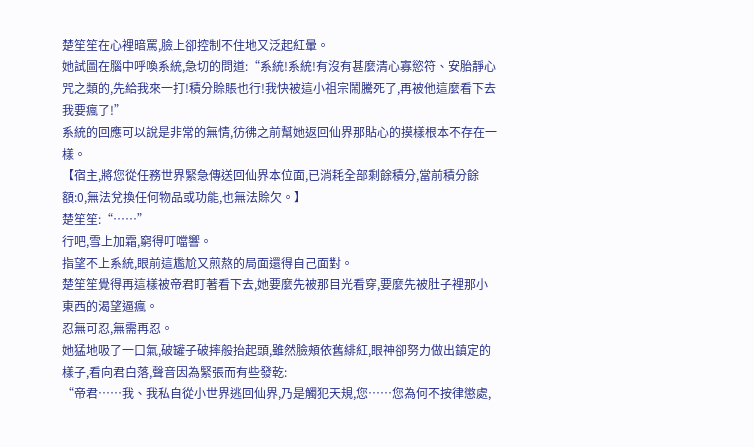楚笙笙在心裡暗罵,臉上卻控制不住地又泛起紅暈。
她試圖在腦中呼喚系統,急切的問道:“系統!系統!有沒有甚麼清心寡慾符、安胎靜心咒之類的,先給我來一打!積分賒賬也行!我快被這小祖宗鬧騰死了,再被他這麼看下去我要瘋了!”
系統的回應可以說是非常的無情,彷彿之前幫她返回仙界那貼心的摸樣根本不存在一樣。
【宿主,將您從任務世界緊急傳送回仙界本位面,已消耗全部剩餘積分,當前積分餘額:0,無法兌換任何物品或功能,也無法賒欠。】
楚笙笙:“……”
行吧,雪上加霜,窮得叮噹響。
指望不上系統,眼前這尷尬又煎熬的局面還得自己面對。
楚笙笙覺得再這樣被帝君盯著看下去,她要麼先被那目光看穿,要麼先被肚子裡那小東西的渴望逼瘋。
忍無可忍,無需再忍。
她猛地吸了一口氣,破罐子破摔般抬起頭,雖然臉頰依舊緋紅,眼神卻努力做出鎮定的樣子,看向君白落,聲音因為緊張而有些發乾:
“帝君……我、我私自從小世界逃回仙界,乃是觸犯天規,您……您為何不按律懲處,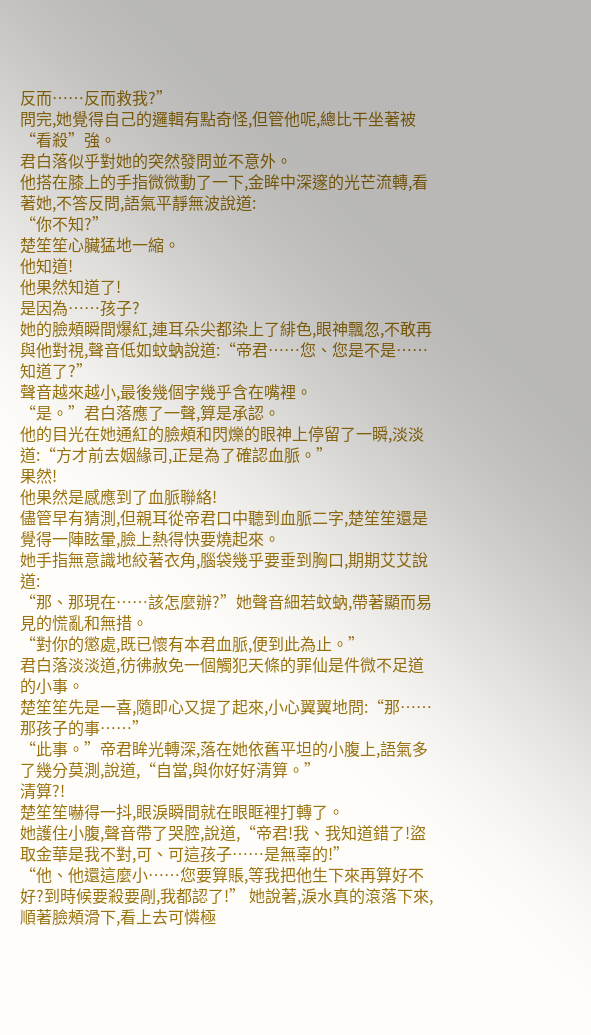反而……反而救我?”
問完,她覺得自己的邏輯有點奇怪,但管他呢,總比干坐著被“看殺”強。
君白落似乎對她的突然發問並不意外。
他搭在膝上的手指微微動了一下,金眸中深邃的光芒流轉,看著她,不答反問,語氣平靜無波說道:
“你不知?”
楚笙笙心臟猛地一縮。
他知道!
他果然知道了!
是因為……孩子?
她的臉頰瞬間爆紅,連耳朵尖都染上了緋色,眼神飄忽,不敢再與他對視,聲音低如蚊蚋說道:“帝君……您、您是不是……知道了?”
聲音越來越小,最後幾個字幾乎含在嘴裡。
“是。”君白落應了一聲,算是承認。
他的目光在她通紅的臉頰和閃爍的眼神上停留了一瞬,淡淡道:“方才前去姻緣司,正是為了確認血脈。”
果然!
他果然是感應到了血脈聯絡!
儘管早有猜測,但親耳從帝君口中聽到血脈二字,楚笙笙還是覺得一陣眩暈,臉上熱得快要燒起來。
她手指無意識地絞著衣角,腦袋幾乎要垂到胸口,期期艾艾說道:
“那、那現在……該怎麼辦?”她聲音細若蚊蚋,帶著顯而易見的慌亂和無措。
“對你的懲處,既已懷有本君血脈,便到此為止。”
君白落淡淡道,彷彿赦免一個觸犯天條的罪仙是件微不足道的小事。
楚笙笙先是一喜,隨即心又提了起來,小心翼翼地問:“那……那孩子的事……”
“此事。”帝君眸光轉深,落在她依舊平坦的小腹上,語氣多了幾分莫測,說道,“自當,與你好好清算。”
清算?!
楚笙笙嚇得一抖,眼淚瞬間就在眼眶裡打轉了。
她護住小腹,聲音帶了哭腔,說道,“帝君!我、我知道錯了!盜取金華是我不對,可、可這孩子……是無辜的!”
“他、他還這麼小……您要算賬,等我把他生下來再算好不好?到時候要殺要剮,我都認了!” 她說著,淚水真的滾落下來,順著臉頰滑下,看上去可憐極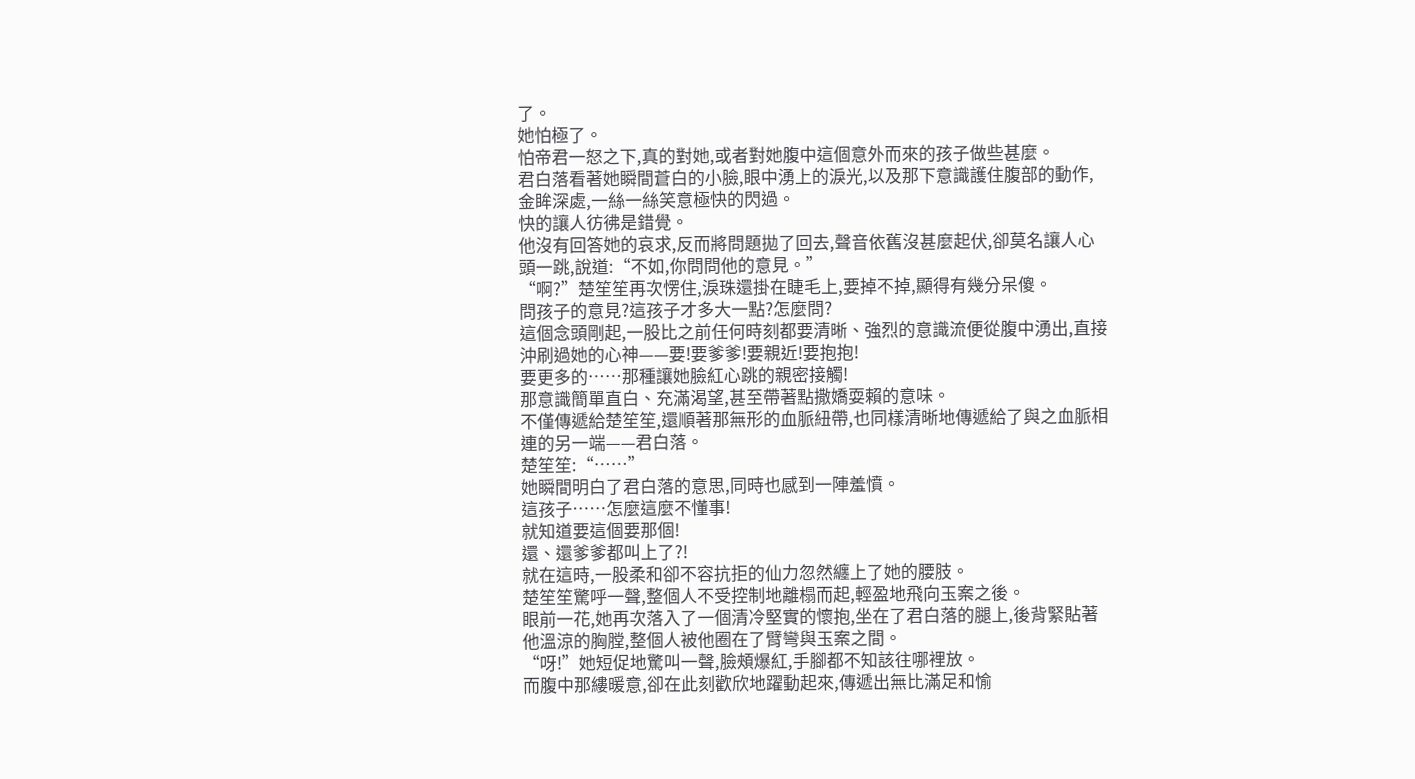了。
她怕極了。
怕帝君一怒之下,真的對她,或者對她腹中這個意外而來的孩子做些甚麼。
君白落看著她瞬間蒼白的小臉,眼中湧上的淚光,以及那下意識護住腹部的動作,金眸深處,一絲一絲笑意極快的閃過。
快的讓人彷彿是錯覺。
他沒有回答她的哀求,反而將問題拋了回去,聲音依舊沒甚麼起伏,卻莫名讓人心頭一跳,說道:“不如,你問問他的意見。”
“啊?”楚笙笙再次愣住,淚珠還掛在睫毛上,要掉不掉,顯得有幾分呆傻。
問孩子的意見?這孩子才多大一點?怎麼問?
這個念頭剛起,一股比之前任何時刻都要清晰、強烈的意識流便從腹中湧出,直接沖刷過她的心神——要!要爹爹!要親近!要抱抱!
要更多的……那種讓她臉紅心跳的親密接觸!
那意識簡單直白、充滿渴望,甚至帶著點撒嬌耍賴的意味。
不僅傳遞給楚笙笙,還順著那無形的血脈紐帶,也同樣清晰地傳遞給了與之血脈相連的另一端——君白落。
楚笙笙:“……”
她瞬間明白了君白落的意思,同時也感到一陣羞憤。
這孩子……怎麼這麼不懂事!
就知道要這個要那個!
還、還爹爹都叫上了?!
就在這時,一股柔和卻不容抗拒的仙力忽然纏上了她的腰肢。
楚笙笙驚呼一聲,整個人不受控制地離榻而起,輕盈地飛向玉案之後。
眼前一花,她再次落入了一個清冷堅實的懷抱,坐在了君白落的腿上,後背緊貼著他溫涼的胸膛,整個人被他圈在了臂彎與玉案之間。
“呀!”她短促地驚叫一聲,臉頰爆紅,手腳都不知該往哪裡放。
而腹中那縷暖意,卻在此刻歡欣地躍動起來,傳遞出無比滿足和愉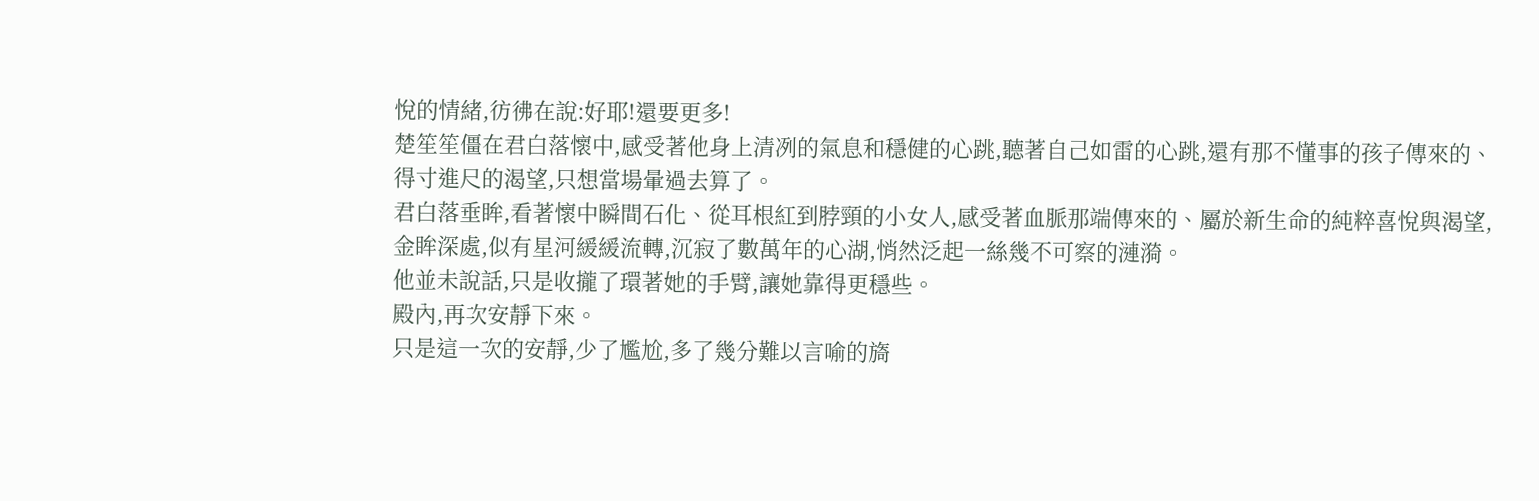悅的情緒,彷彿在說:好耶!還要更多!
楚笙笙僵在君白落懷中,感受著他身上清冽的氣息和穩健的心跳,聽著自己如雷的心跳,還有那不懂事的孩子傳來的、得寸進尺的渴望,只想當場暈過去算了。
君白落垂眸,看著懷中瞬間石化、從耳根紅到脖頸的小女人,感受著血脈那端傳來的、屬於新生命的純粹喜悅與渴望,金眸深處,似有星河緩緩流轉,沉寂了數萬年的心湖,悄然泛起一絲幾不可察的漣漪。
他並未說話,只是收攏了環著她的手臂,讓她靠得更穩些。
殿內,再次安靜下來。
只是這一次的安靜,少了尷尬,多了幾分難以言喻的旖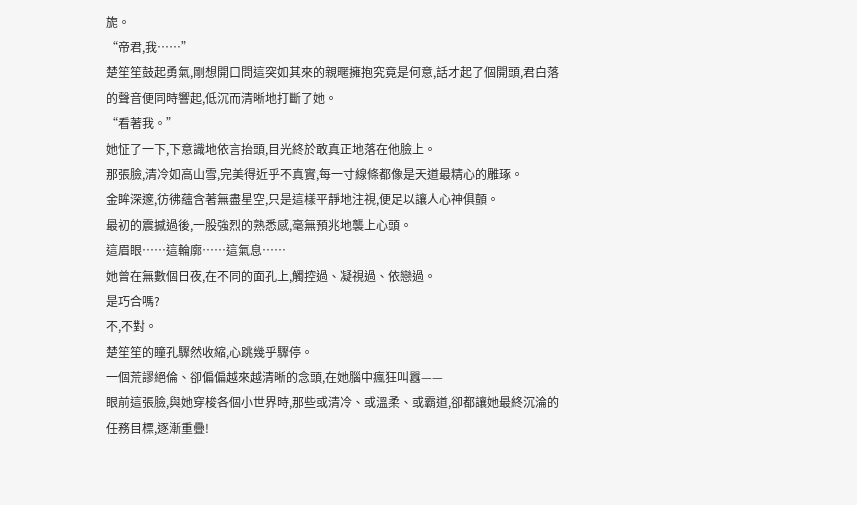旎。
“帝君,我……”
楚笙笙鼓起勇氣,剛想開口問這突如其來的親暱擁抱究竟是何意,話才起了個開頭,君白落的聲音便同時響起,低沉而清晰地打斷了她。
“看著我。”
她怔了一下,下意識地依言抬頭,目光終於敢真正地落在他臉上。
那張臉,清冷如高山雪,完美得近乎不真實,每一寸線條都像是天道最精心的雕琢。
金眸深邃,彷彿蘊含著無盡星空,只是這樣平靜地注視,便足以讓人心神俱顫。
最初的震撼過後,一股強烈的熟悉感,毫無預兆地襲上心頭。
這眉眼……這輪廓……這氣息……
她曾在無數個日夜,在不同的面孔上,觸控過、凝視過、依戀過。
是巧合嗎?
不,不對。
楚笙笙的瞳孔驟然收縮,心跳幾乎驟停。
一個荒謬絕倫、卻偏偏越來越清晰的念頭,在她腦中瘋狂叫囂——
眼前這張臉,與她穿梭各個小世界時,那些或清冷、或溫柔、或霸道,卻都讓她最終沉淪的任務目標,逐漸重疊!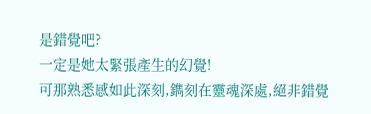是錯覺吧?
一定是她太緊張產生的幻覺!
可那熟悉感如此深刻,鐫刻在靈魂深處,絕非錯覺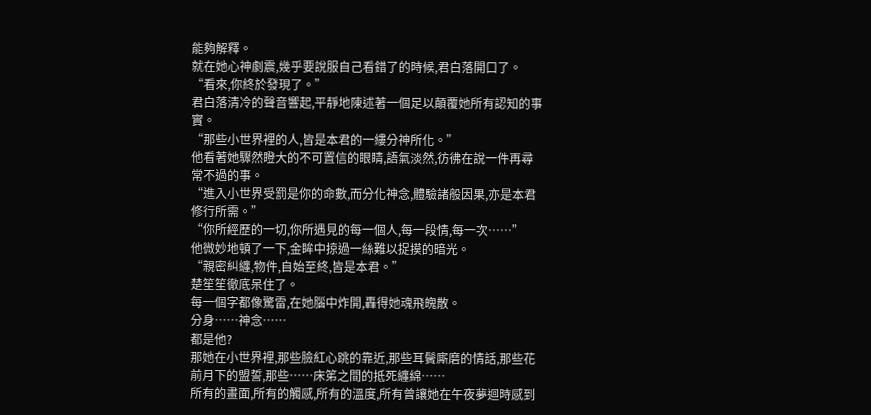能夠解釋。
就在她心神劇震,幾乎要說服自己看錯了的時候,君白落開口了。
“看來,你終於發現了。”
君白落清冷的聲音響起,平靜地陳述著一個足以顛覆她所有認知的事實。
“那些小世界裡的人,皆是本君的一縷分神所化。”
他看著她驟然瞪大的不可置信的眼睛,語氣淡然,彷彿在說一件再尋常不過的事。
“進入小世界受罰是你的命數,而分化神念,體驗諸般因果,亦是本君修行所需。”
“你所經歷的一切,你所遇見的每一個人,每一段情,每一次……”
他微妙地頓了一下,金眸中掠過一絲難以捉摸的暗光。
“親密糾纏,物件,自始至終,皆是本君。”
楚笙笙徹底呆住了。
每一個字都像驚雷,在她腦中炸開,轟得她魂飛魄散。
分身……神念……
都是他?
那她在小世界裡,那些臉紅心跳的靠近,那些耳鬢廝磨的情話,那些花前月下的盟誓,那些……床笫之間的抵死纏綿……
所有的畫面,所有的觸感,所有的溫度,所有曾讓她在午夜夢迴時感到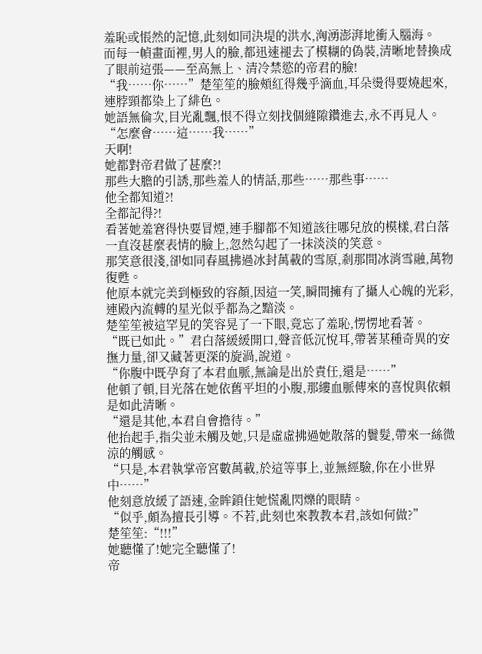羞恥或悵然的記憶,此刻如同決堤的洪水,洶湧澎湃地衝入腦海。
而每一幀畫面裡,男人的臉,都迅速褪去了模糊的偽裝,清晰地替換成了眼前這張——至高無上、清冷禁慾的帝君的臉!
“我……你……”楚笙笙的臉頰紅得幾乎滴血,耳朵燙得要燒起來,連脖頸都染上了緋色。
她語無倫次,目光亂飄,恨不得立刻找個縫隙鑽進去,永不再見人。
“怎麼會……這……我……”
天啊!
她都對帝君做了甚麼?!
那些大膽的引誘,那些羞人的情話,那些……那些事……
他全都知道?!
全都記得?!
看著她羞窘得快要冒煙,連手腳都不知道該往哪兒放的模樣,君白落一直沒甚麼表情的臉上,忽然勾起了一抹淡淡的笑意。
那笑意很淺,卻如同春風拂過冰封萬載的雪原,剎那間冰消雪融,萬物復甦。
他原本就完美到極致的容顏,因這一笑,瞬間擁有了攝人心魄的光彩,連殿內流轉的星光似乎都為之黯淡。
楚笙笙被這罕見的笑容晃了一下眼,竟忘了羞恥,愣愣地看著。
“既已如此。”君白落緩緩開口,聲音低沉悅耳,帶著某種奇異的安撫力量,卻又藏著更深的旋渦,說道。
“你腹中既孕育了本君血脈,無論是出於責任,還是……”
他頓了頓,目光落在她依舊平坦的小腹,那縷血脈傳來的喜悅與依賴是如此清晰。
“還是其他,本君自會擔待。”
他抬起手,指尖並未觸及她,只是虛虛拂過她散落的鬢髮,帶來一絲微涼的觸感。
“只是,本君執掌帝宮數萬載,於這等事上,並無經驗,你在小世界中……”
他刻意放緩了語速,金眸鎖住她慌亂閃爍的眼睛。
“似乎,頗為擅長引導。不若,此刻也來教教本君,該如何做?”
楚笙笙:“!!!”
她聽懂了!她完全聽懂了!
帝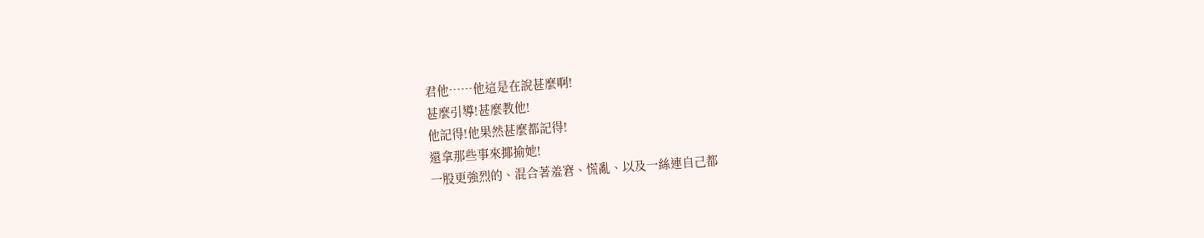君他……他這是在說甚麼啊!
甚麼引導!甚麼教他!
他記得!他果然甚麼都記得!
還拿那些事來揶揄她!
一股更強烈的、混合著羞窘、慌亂、以及一絲連自己都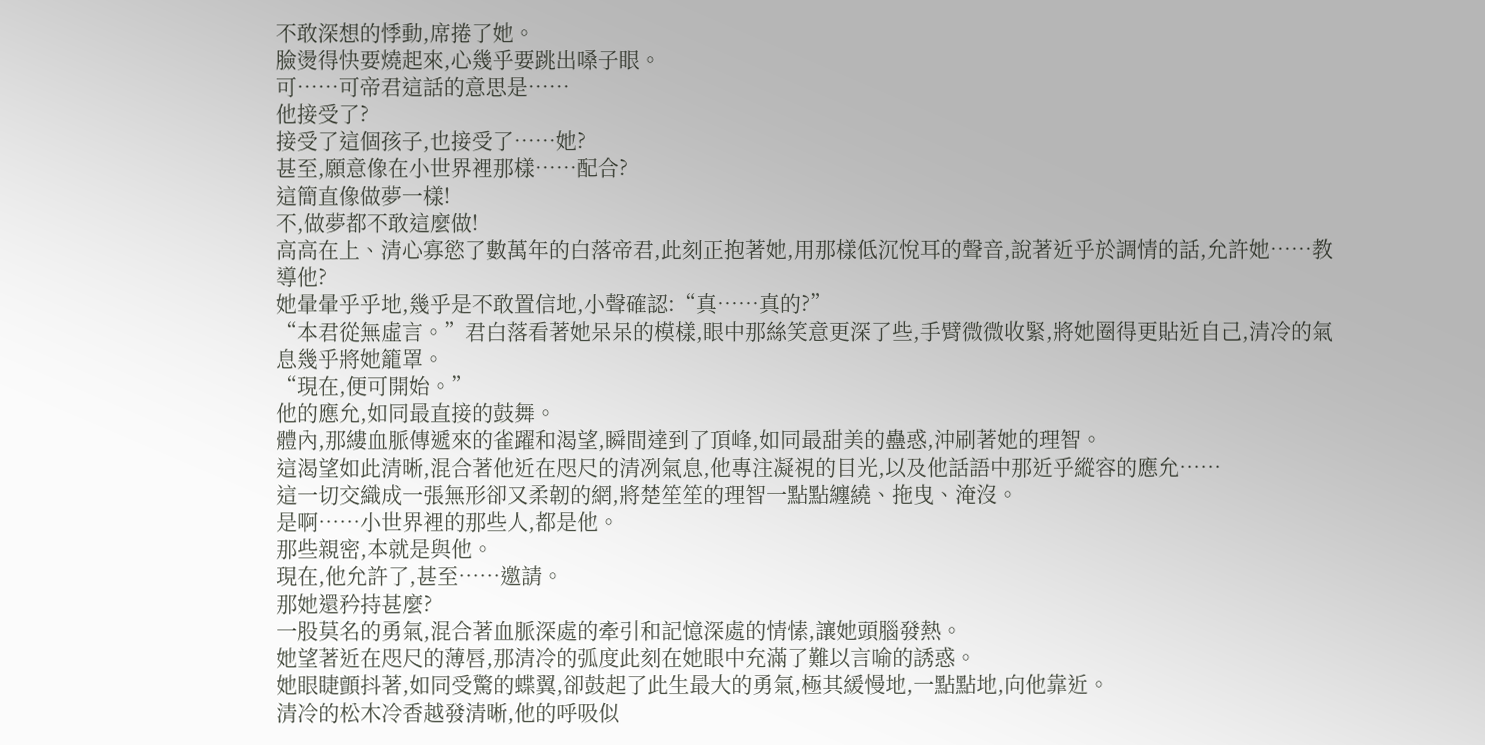不敢深想的悸動,席捲了她。
臉燙得快要燒起來,心幾乎要跳出嗓子眼。
可……可帝君這話的意思是……
他接受了?
接受了這個孩子,也接受了……她?
甚至,願意像在小世界裡那樣……配合?
這簡直像做夢一樣!
不,做夢都不敢這麼做!
高高在上、清心寡慾了數萬年的白落帝君,此刻正抱著她,用那樣低沉悅耳的聲音,說著近乎於調情的話,允許她……教導他?
她暈暈乎乎地,幾乎是不敢置信地,小聲確認:“真……真的?”
“本君從無虛言。”君白落看著她呆呆的模樣,眼中那絲笑意更深了些,手臂微微收緊,將她圈得更貼近自己,清冷的氣息幾乎將她籠罩。
“現在,便可開始。”
他的應允,如同最直接的鼓舞。
體內,那縷血脈傳遞來的雀躍和渴望,瞬間達到了頂峰,如同最甜美的蠱惑,沖刷著她的理智。
這渴望如此清晰,混合著他近在咫尺的清冽氣息,他專注凝視的目光,以及他話語中那近乎縱容的應允……
這一切交織成一張無形卻又柔韌的網,將楚笙笙的理智一點點纏繞、拖曳、淹沒。
是啊……小世界裡的那些人,都是他。
那些親密,本就是與他。
現在,他允許了,甚至……邀請。
那她還矜持甚麼?
一股莫名的勇氣,混合著血脈深處的牽引和記憶深處的情愫,讓她頭腦發熱。
她望著近在咫尺的薄唇,那清冷的弧度此刻在她眼中充滿了難以言喻的誘惑。
她眼睫顫抖著,如同受驚的蝶翼,卻鼓起了此生最大的勇氣,極其緩慢地,一點點地,向他靠近。
清冷的松木冷香越發清晰,他的呼吸似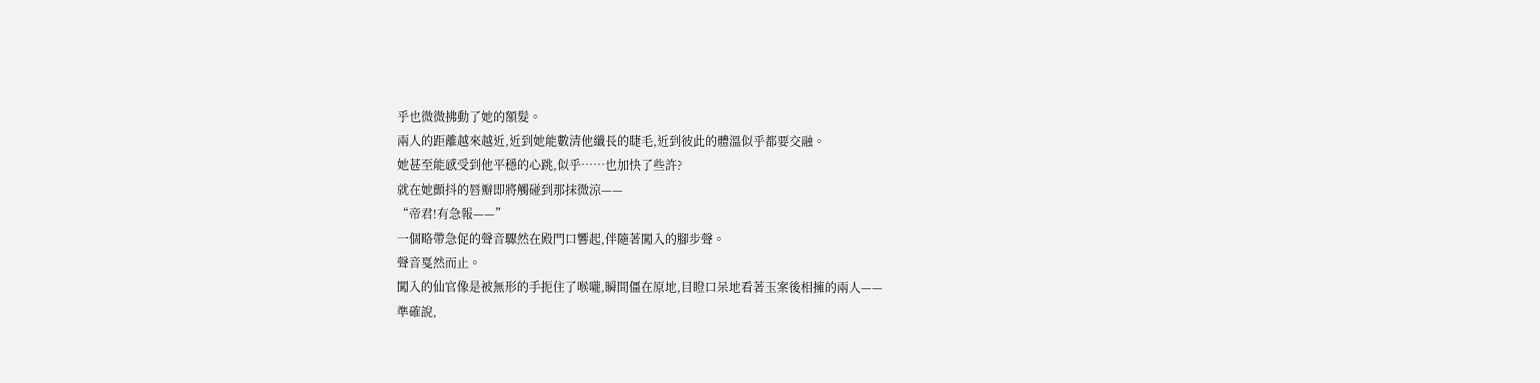乎也微微拂動了她的額髮。
兩人的距離越來越近,近到她能數清他纖長的睫毛,近到彼此的體溫似乎都要交融。
她甚至能感受到他平穩的心跳,似乎……也加快了些許?
就在她顫抖的唇瓣即將觸碰到那抹微涼——
“帝君!有急報——”
一個略帶急促的聲音驟然在殿門口響起,伴隨著闖入的腳步聲。
聲音戛然而止。
闖入的仙官像是被無形的手扼住了喉嚨,瞬間僵在原地,目瞪口呆地看著玉案後相擁的兩人——
準確說,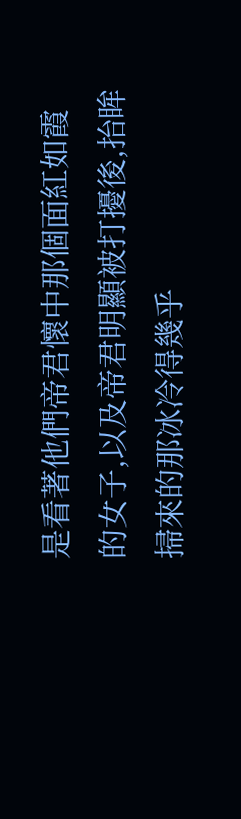是看著他們帝君懷中那個面紅如霞的女子,以及帝君明顯被打擾後,抬眸掃來的那冰冷得幾乎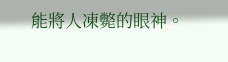能將人凍斃的眼神。